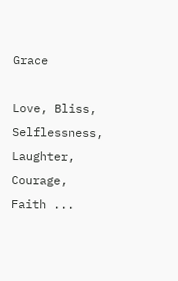Grace

Love, Bliss, Selflessness, Laughter, Courage, Faith ...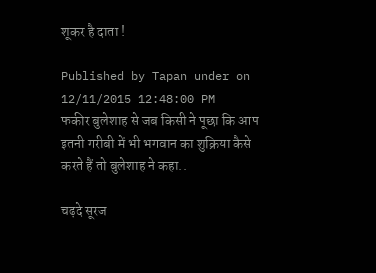शूकर है दाता !

Published by Tapan under on 12/11/2015 12:48:00 PM
फकीर बुलेशाह से जब किसी ने पूछा कि आप इतनी गरीबी में भी भगवान का शुक्रिया कैसे करते हैं तो बुलेशाह ने कहा..

चढ़दे सूरज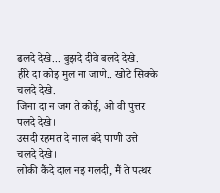ढलदे देखे... बुझदे दीवे बलदे देखे.
हीरे दा कोइ मुल ना जाणे.. खोटे सिक्के चलदे देखे.
जिना दा न जग ते कोई, ओ वी पुत्तर पलदे देखे।
उसदी रहमत दे नाल बंदे पाणी उत्ते चलदे देखे।
लोकी कैंदे दाल नइ गलदी, मैं ते पत्थर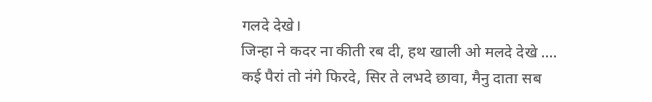गलदे देखे।
जिन्हा ने कदर ना कीती रब दी, हथ खाली ओ मलदे देखे ....
कई पैरां तो नंगे फिरदे, सिर ते लभदे छावा, मैनु दाता सब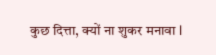कुछ दित्ता, क्यों ना शुकर मनावा l